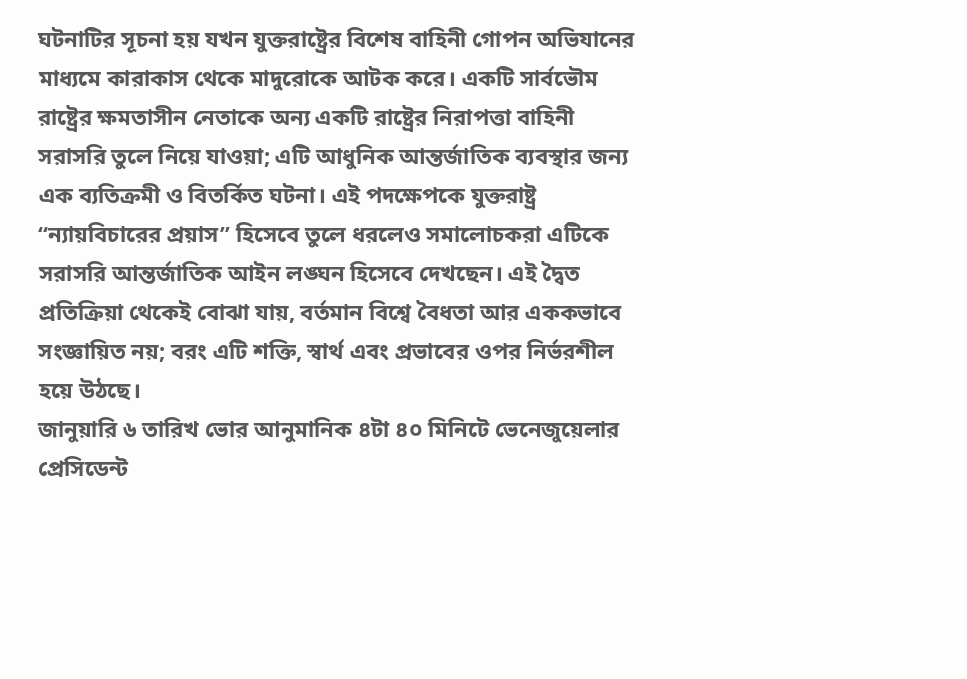ঘটনাটির সূচনা হয় যখন যুক্তরাষ্ট্রের বিশেষ বাহিনী গোপন অভিযানের মাধ্যমে কারাকাস থেকে মাদুরোকে আটক করে। একটি সার্বভৌম রাষ্ট্রের ক্ষমতাসীন নেতাকে অন্য একটি রাষ্ট্রের নিরাপত্তা বাহিনী সরাসরি তুলে নিয়ে যাওয়া; এটি আধুনিক আন্তর্জাতিক ব্যবস্থার জন্য এক ব্যতিক্রমী ও বিতর্কিত ঘটনা। এই পদক্ষেপকে যুক্তরাষ্ট্র “ন্যায়বিচারের প্রয়াস” হিসেবে তুলে ধরলেও সমালোচকরা এটিকে সরাসরি আন্তর্জাতিক আইন লঙ্ঘন হিসেবে দেখছেন। এই দ্বৈত প্রতিক্রিয়া থেকেই বোঝা যায়, বর্তমান বিশ্বে বৈধতা আর এককভাবে সংজ্ঞায়িত নয়; বরং এটি শক্তি, স্বার্থ এবং প্রভাবের ওপর নির্ভরশীল হয়ে উঠছে।
জানুয়ারি ৬ তারিখ ভোর আনুমানিক ৪টা ৪০ মিনিটে ভেনেজুয়েলার প্রেসিডেন্ট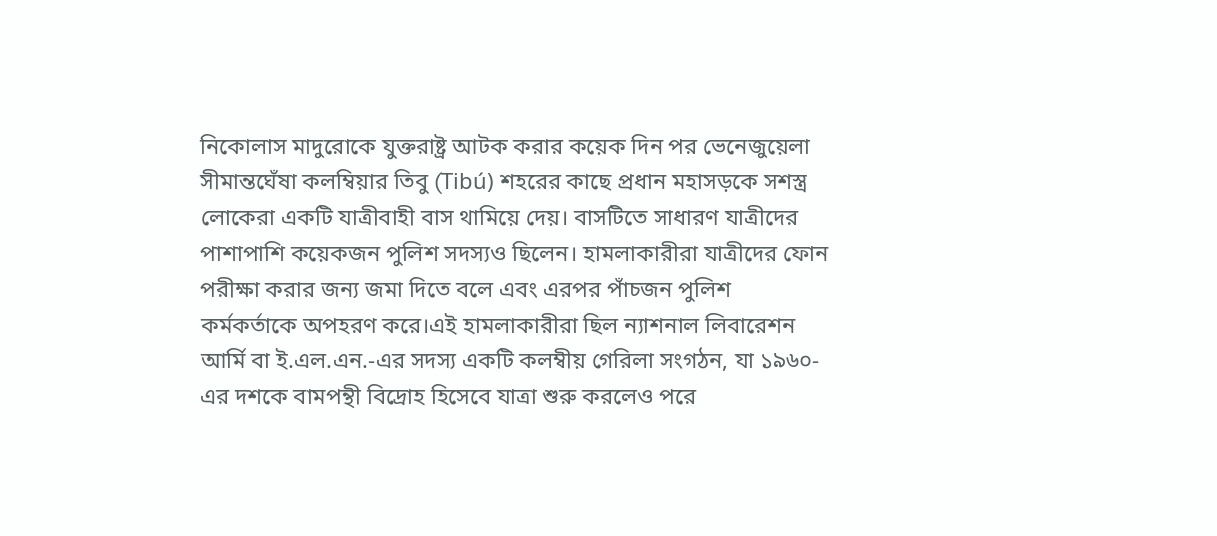নিকোলাস মাদুরোকে যুক্তরাষ্ট্র আটক করার কয়েক দিন পর ভেনেজুয়েলা সীমান্তঘেঁষা কলম্বিয়ার তিবু (Tibú) শহরের কাছে প্রধান মহাসড়কে সশস্ত্র লোকেরা একটি যাত্রীবাহী বাস থামিয়ে দেয়। বাসটিতে সাধারণ যাত্রীদের পাশাপাশি কয়েকজন পুলিশ সদস্যও ছিলেন। হামলাকারীরা যাত্রীদের ফোন পরীক্ষা করার জন্য জমা দিতে বলে এবং এরপর পাঁচজন পুলিশ কর্মকর্তাকে অপহরণ করে।এই হামলাকারীরা ছিল ন্যাশনাল লিবারেশন আর্মি বা ই.এল.এন.-এর সদস্য একটি কলম্বীয় গেরিলা সংগঠন, যা ১৯৬০-এর দশকে বামপন্থী বিদ্রোহ হিসেবে যাত্রা শুরু করলেও পরে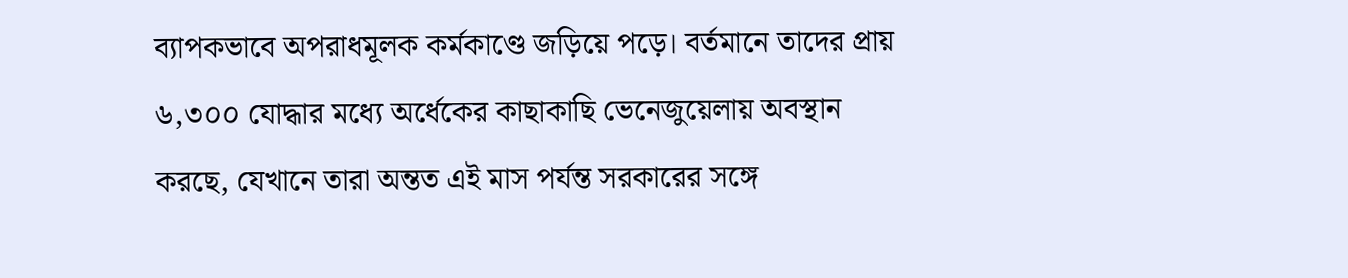ব্যাপকভাবে অপরাধমূলক কর্মকাণ্ডে জড়িয়ে পড়ে। বর্তমানে তাদের প্রায় ৬,৩০০ যোদ্ধার মধ্যে অর্ধেকের কাছাকাছি ভেনেজুয়েলায় অবস্থান করছে, যেখানে তারা অন্তত এই মাস পর্যন্ত সরকারের সঙ্গে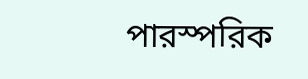পারস্পরিক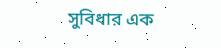সুবিধার এক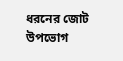ধরনের জোট উপভোগ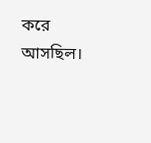করে আসছিল।